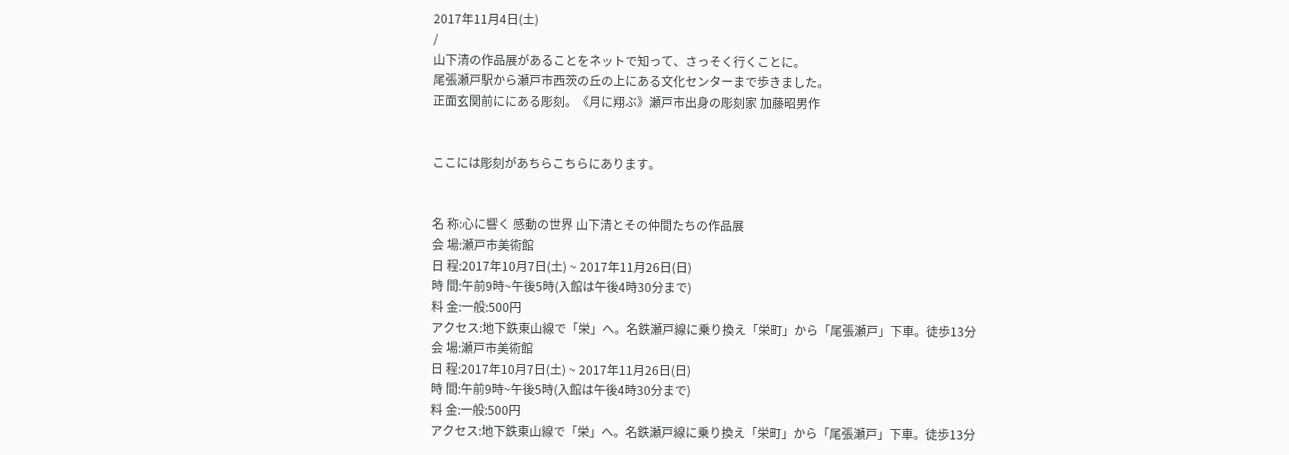2017年11月4日(土)
/
山下清の作品展があることをネットで知って、さっそく行くことに。
尾張瀬戸駅から瀬戸市西茨の丘の上にある文化センターまで歩きました。
正面玄関前ににある彫刻。《月に翔ぶ》瀬戸市出身の彫刻家 加藤昭男作


ここには彫刻があちらこちらにあります。


名 称:心に響く 感動の世界 山下清とその仲間たちの作品展
会 場:瀬戸市美術館
日 程:2017年10月7日(土) ~ 2017年11月26日(日)
時 間:午前9時~午後5時(入館は午後4時30分まで)
料 金:一般:500円
アクセス:地下鉄東山線で「栄」へ。名鉄瀬戸線に乗り換え「栄町」から「尾張瀬戸」下車。徒歩13分
会 場:瀬戸市美術館
日 程:2017年10月7日(土) ~ 2017年11月26日(日)
時 間:午前9時~午後5時(入館は午後4時30分まで)
料 金:一般:500円
アクセス:地下鉄東山線で「栄」へ。名鉄瀬戸線に乗り換え「栄町」から「尾張瀬戸」下車。徒歩13分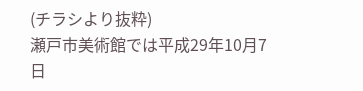(チラシより抜粋)
瀬戸市美術館では平成29年10月7日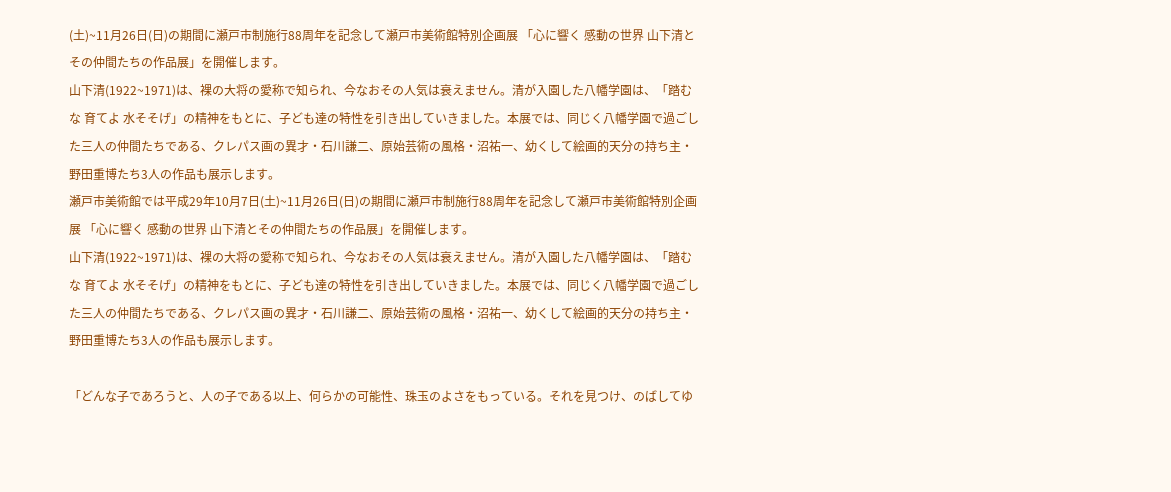(土)~11月26日(日)の期間に瀬戸市制施行88周年を記念して瀬戸市美術館特別企画展 「心に響く 感動の世界 山下清とその仲間たちの作品展」を開催します。
山下清(1922~1971)は、裸の大将の愛称で知られ、今なおその人気は衰えません。清が入園した八幡学園は、「踏むな 育てよ 水そそげ」の精神をもとに、子ども達の特性を引き出していきました。本展では、同じく八幡学園で過ごした三人の仲間たちである、クレパス画の異才・石川謙二、原始芸術の風格・沼祐一、幼くして絵画的天分の持ち主・野田重博たち3人の作品も展示します。
瀬戸市美術館では平成29年10月7日(土)~11月26日(日)の期間に瀬戸市制施行88周年を記念して瀬戸市美術館特別企画展 「心に響く 感動の世界 山下清とその仲間たちの作品展」を開催します。
山下清(1922~1971)は、裸の大将の愛称で知られ、今なおその人気は衰えません。清が入園した八幡学園は、「踏むな 育てよ 水そそげ」の精神をもとに、子ども達の特性を引き出していきました。本展では、同じく八幡学園で過ごした三人の仲間たちである、クレパス画の異才・石川謙二、原始芸術の風格・沼祐一、幼くして絵画的天分の持ち主・野田重博たち3人の作品も展示します。

「どんな子であろうと、人の子である以上、何らかの可能性、珠玉のよさをもっている。それを見つけ、のばしてゆ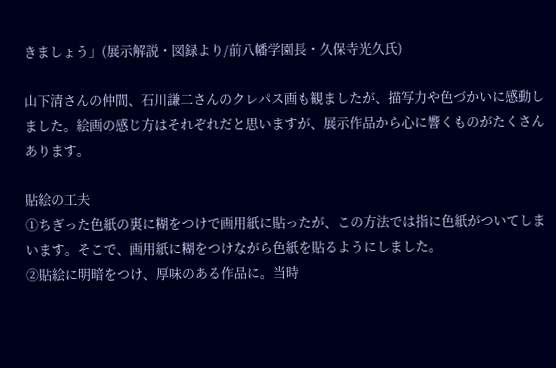きましょう」(展示解説・図録より/前八幡学園長・久保寺光久氏)

山下清さんの仲間、石川謙二さんのクレパス画も観ましたが、描写力や色づかいに感動しました。絵画の感じ方はそれぞれだと思いますが、展示作品から心に響くものがたくさんあります。

貼絵の工夫
①ちぎった色紙の裏に糊をつけで画用紙に貼ったが、この方法では指に色紙がついてしまいます。そこで、画用紙に糊をつけながら色紙を貼るようにしました。
②貼絵に明暗をつけ、厚味のある作品に。当時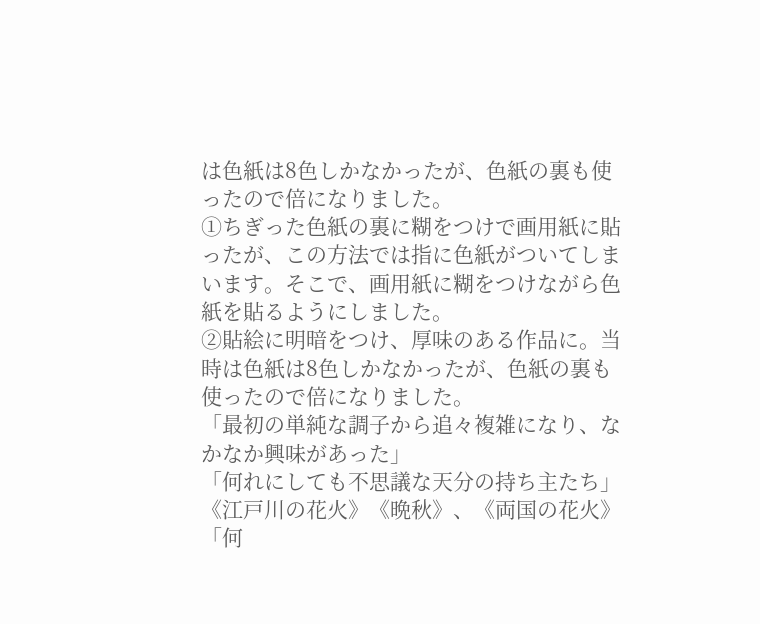は色紙は8色しかなかったが、色紙の裏も使ったので倍になりました。
①ちぎった色紙の裏に糊をつけで画用紙に貼ったが、この方法では指に色紙がついてしまいます。そこで、画用紙に糊をつけながら色紙を貼るようにしました。
②貼絵に明暗をつけ、厚味のある作品に。当時は色紙は8色しかなかったが、色紙の裏も使ったので倍になりました。
「最初の単純な調子から追々複雑になり、なかなか興味があった」
「何れにしても不思議な天分の持ち主たち」
《江戸川の花火》《晩秋》、《両国の花火》
「何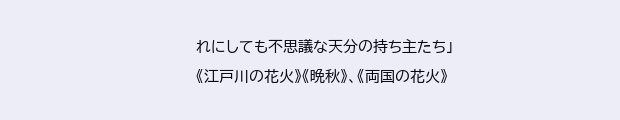れにしても不思議な天分の持ち主たち」
《江戸川の花火》《晩秋》、《両国の花火》